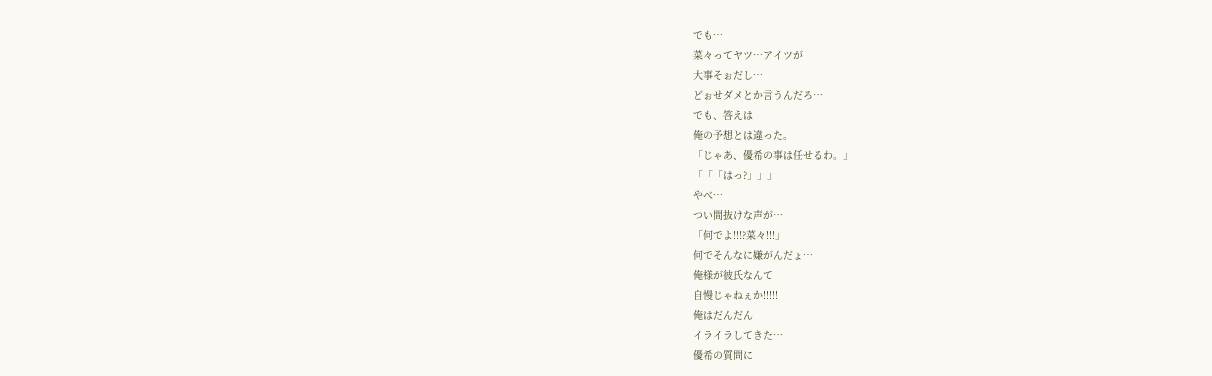でも…
菜々ってヤツ…アイツが
大事そぉだし…
どぉせダメとか言うんだろ…
でも、答えは
俺の予想とは違った。
「じゃあ、優希の事は任せるわ。」
「「「はっ?」」」
やべ…
つい間抜けな声が…
「何でよ!!!?菜々!!!」
何でそんなに嫌がんだょ…
俺様が彼氏なんて
自慢じゃねぇか!!!!!
俺はだんだん
イライラしてきた…
優希の質問に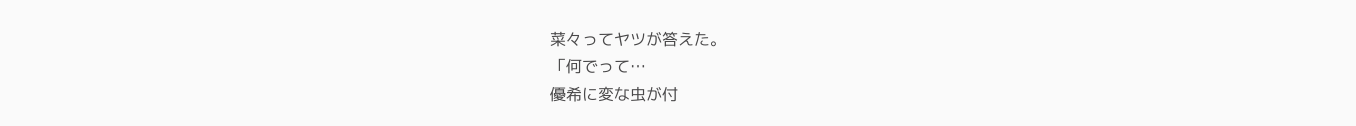菜々ってヤツが答えた。
「何でって…
優希に変な虫が付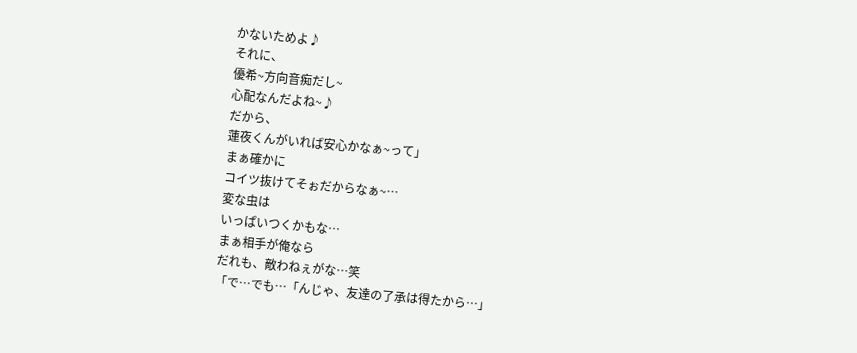かないためよ♪
それに、
優希~方向音痴だし~
心配なんだよね~♪
だから、
蓮夜くんがいれば安心かなぁ~って」
まぁ確かに
コイツ抜けてそぉだからなぁ~…
変な虫は
いっぱいつくかもな…
まぁ相手が俺なら
だれも、敵わねぇがな…笑
「で…でも…「んじゃ、友達の了承は得たから…」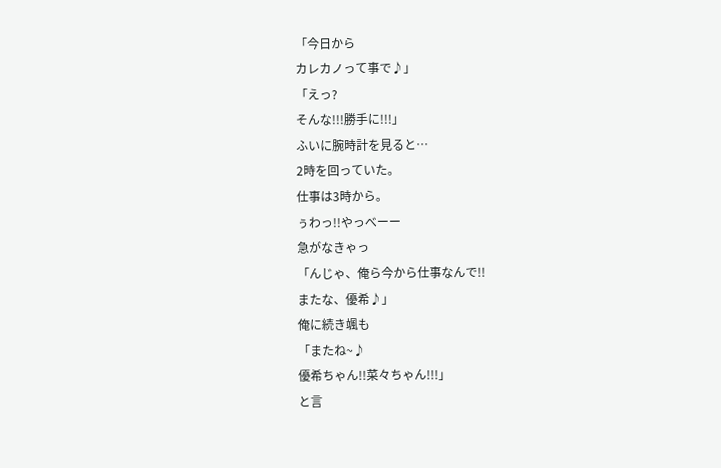「今日から
カレカノって事で♪」
「えっ?
そんな!!!勝手に!!!」
ふいに腕時計を見ると…
2時を回っていた。
仕事は3時から。
ぅわっ!!やっべーー
急がなきゃっ
「んじゃ、俺ら今から仕事なんで!!
またな、優希♪」
俺に続き颯も
「またね~♪
優希ちゃん!!菜々ちゃん!!!」
と言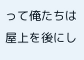って俺たちは
屋上を後にし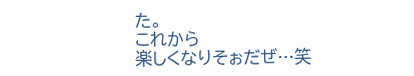た。
これから
楽しくなりそぉだぜ…笑